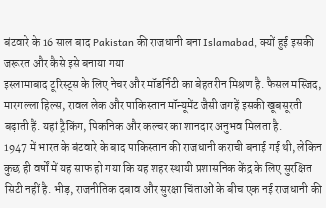बंटवारे के 16 साल बाद Pakistan की राजधानी बना Islamabad, क्यों हुई इसकी जरूरत और कैसे इसे बनाया गया
इस्लामाबाद टूरिस्ट्स के लिए नेचर और मॉडर्निटी का बेहतरीन मिश्रण है. फैसल मस्जिद, मारगल्ला हिल्स, रावल लेक और पाकिस्तान मॉन्यूमेंट जैसी जगहें इसकी खूबसूरती बढ़ाती हैं. यहां ट्रैकिंग, पिकनिक और कल्चर का शानदार अनुभव मिलता है.
1947 में भारत के बंटवारे के बाद पाकिस्तान की राजधानी कराची बनाई गई थी, लेकिन कुछ ही वर्षों में यह साफ हो गया कि यह शहर स्थायी प्रशासनिक केंद्र के लिए सुरक्षित सिटी नहीं है. भीड़, राजनीतिक दबाव और सुरक्षा चिंताओं के बीच एक नई राजधानी की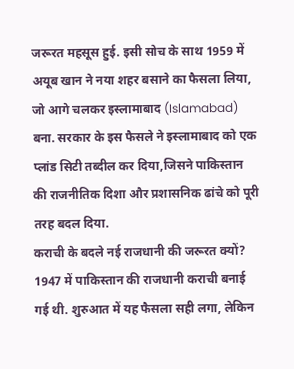जरूरत महसूस हुई. इसी सोच के साथ 1959 में अयूब खान ने नया शहर बसाने का फैसला लिया, जो आगे चलकर इस्लामाबाद (Islamabad) बना. सरकार के इस फैसले ने इस्लामाबाद को एक प्लांड सिटी तब्दील कर दिया,जिसने पाकिस्तान की राजनीतिक दिशा और प्रशासनिक ढांचे को पूरी तरह बदल दिया.
कराची के बदले नई राजधानी की जरूरत क्यों?
1947 में पाकिस्तान की राजधानी कराची बनाई गई थी. शुरुआत में यह फैसला सही लगा, लेकिन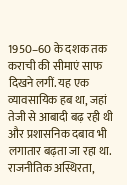1950–60 के दशक तक कराची की सीमाएं साफ दिखने लगीं. यह एक व्यावसायिक हब था, जहां तेजी से आबादी बढ़ रही थी और प्रशासनिक दबाव भी लगातार बढ़ता जा रहा था. राजनीतिक अस्थिरता,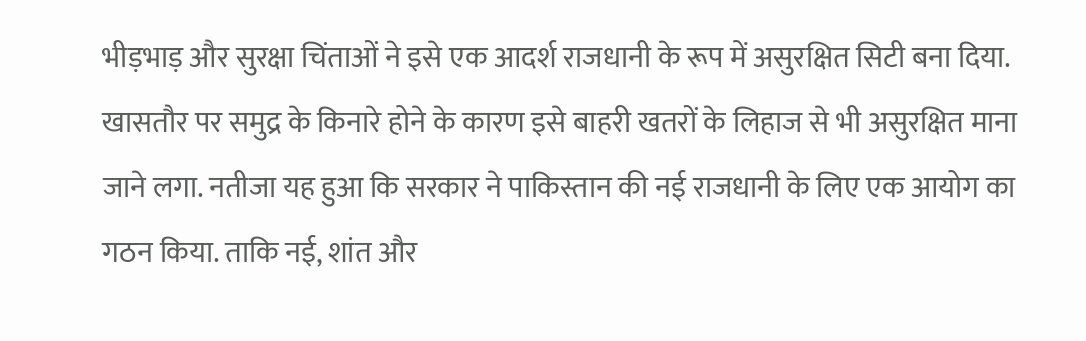भीड़भाड़ और सुरक्षा चिंताओं ने इसे एक आदर्श राजधानी के रूप में असुरक्षित सिटी बना दिया. खासतौर पर समुद्र के किनारे होने के कारण इसे बाहरी खतरों के लिहाज से भी असुरक्षित माना जाने लगा. नतीजा यह हुआ कि सरकार ने पाकिस्तान की नई राजधानी के लिए एक आयोग का गठन किया. ताकि नई, शांत और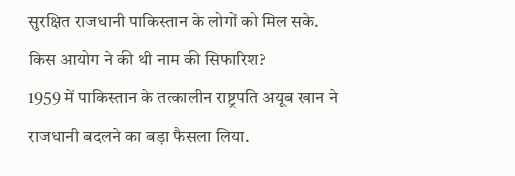सुरक्षित राजधानी पाकिस्तान के लोगों को मिल सके.
किस आयोग ने की थी नाम की सिफारिश?
1959 में पाकिस्तान के तत्कालीन राष्ट्रपति अयूब खान ने राजधानी बदलने का बड़ा फैसला लिया.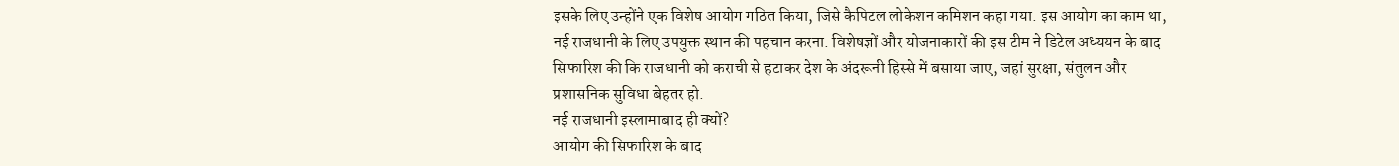इसके लिए उन्होंने एक विशेष आयोग गठित किया, जिसे कैपिटल लोकेशन कमिशन कहा गया. इस आयोग का काम था, नई राजधानी के लिए उपयुक्त स्थान की पहचान करना. विशेषज्ञों और योजनाकारों की इस टीम ने डिटेल अध्ययन के बाद सिफारिश की कि राजधानी को कराची से हटाकर देश के अंदरूनी हिस्से में बसाया जाए, जहां सुरक्षा, संतुलन और प्रशासनिक सुविधा बेहतर हो.
नई राजधानी इस्लामाबाद ही क्यों?
आयोग की सिफारिश के बाद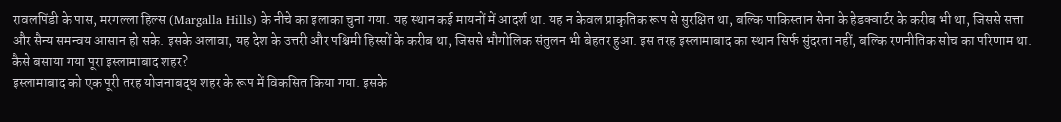रावलपिंडी के पास, मरगल्ला हिल्स (Margalla Hills) के नीचे का इलाका चुना गया. यह स्थान कई मायनों में आदर्श था. यह न केवल प्राकृतिक रूप से सुरक्षित था, बल्कि पाकिस्तान सेना के हेडक्वार्टर के करीब भी था, जिससे सत्ता और सैन्य समन्वय आसान हो सके. इसके अलावा, यह देश के उत्तरी और पश्चिमी हिस्सों के करीब था, जिससे भौगोलिक संतुलन भी बेहतर हुआ. इस तरह इस्लामाबाद का स्थान सिर्फ सुंदरता नहीं, बल्कि रणनीतिक सोच का परिणाम था.
कैसे बसाया गया पूरा इस्लामाबाद शहर?
इस्लामाबाद को एक पूरी तरह योजनाबद्ध शहर के रूप में विकसित किया गया. इसके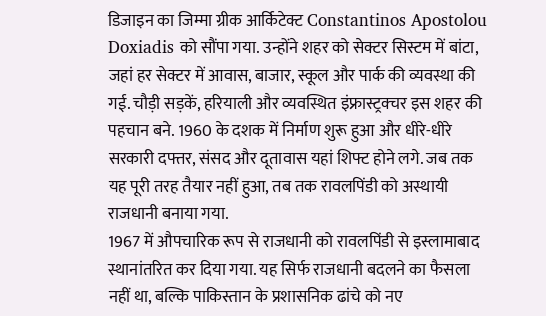डिजाइन का जिम्मा ग्रीक आर्किटेक्ट Constantinos Apostolou Doxiadis को सौंपा गया. उन्होंने शहर को सेक्टर सिस्टम में बांटा, जहां हर सेक्टर में आवास, बाजार, स्कूल और पार्क की व्यवस्था की गई. चौड़ी सड़कें, हरियाली और व्यवस्थित इंफ्रास्ट्रक्चर इस शहर की पहचान बने. 1960 के दशक में निर्माण शुरू हुआ और धीरे-धीरे सरकारी दफ्तर, संसद और दूतावास यहां शिफ्ट होने लगे. जब तक यह पूरी तरह तैयार नहीं हुआ, तब तक रावलपिंडी को अस्थायी राजधानी बनाया गया.
1967 में औपचारिक रूप से राजधानी को रावलपिंडी से इस्लामाबाद स्थानांतरित कर दिया गया. यह सिर्फ राजधानी बदलने का फैसला नहीं था, बल्कि पाकिस्तान के प्रशासनिक ढांचे को नए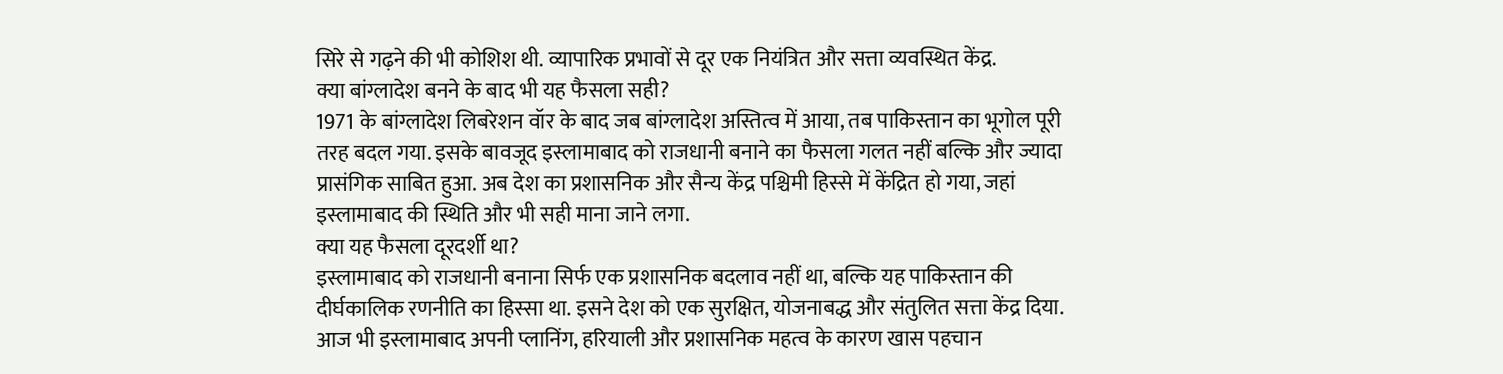सिरे से गढ़ने की भी कोशिश थी. व्यापारिक प्रभावों से दूर एक नियंत्रित और सत्ता व्यवस्थित केंद्र.
क्या बांग्लादेश बनने के बाद भी यह फैसला सही?
1971 के बांग्लादेश लिबरेशन वॉर के बाद जब बांग्लादेश अस्तित्व में आया, तब पाकिस्तान का भूगोल पूरी तरह बदल गया. इसके बावजूद इस्लामाबाद को राजधानी बनाने का फैसला गलत नहीं बल्कि और ज्यादा प्रासंगिक साबित हुआ. अब देश का प्रशासनिक और सैन्य केंद्र पश्चिमी हिस्से में केंद्रित हो गया, जहां इस्लामाबाद की स्थिति और भी सही माना जाने लगा.
क्या यह फैसला दूरदर्शी था?
इस्लामाबाद को राजधानी बनाना सिर्फ एक प्रशासनिक बदलाव नहीं था, बल्कि यह पाकिस्तान की दीर्घकालिक रणनीति का हिस्सा था. इसने देश को एक सुरक्षित, योजनाबद्ध और संतुलित सत्ता केंद्र दिया. आज भी इस्लामाबाद अपनी प्लानिंग, हरियाली और प्रशासनिक महत्व के कारण खास पहचान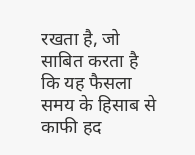रखता है, जो साबित करता है कि यह फैसला समय के हिसाब से काफी हद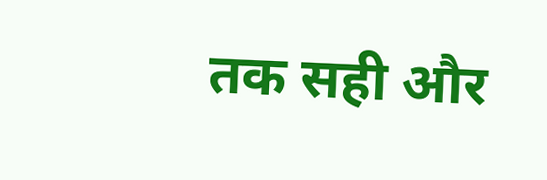तक सही और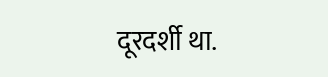दूरदर्शी था.